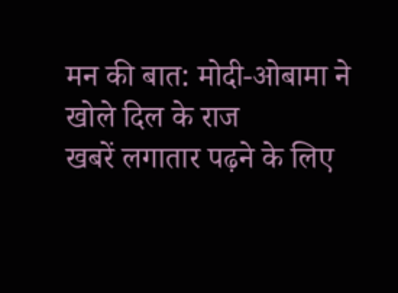मन की बात: मोदी-ओबामा ने खोले दिल के राज
खबरें लगातार पढ़ने के लिए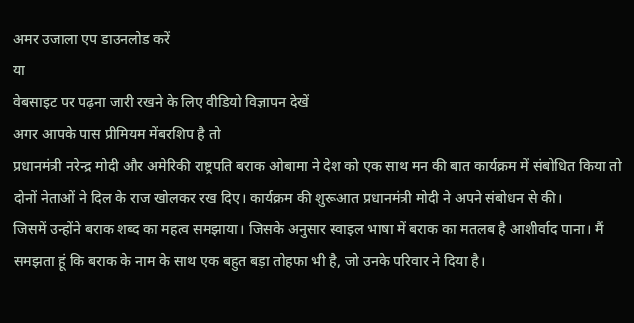अमर उजाला एप डाउनलोड करें
या
वेबसाइट पर पढ़ना जारी रखने के लिए वीडियो विज्ञापन देखें
अगर आपके पास प्रीमियम मेंबरशिप है तो
प्रधानमंत्री नरेन्द्र मोदी और अमेरिकी राष्ट्रपति बराक ओबामा ने देश को एक साथ मन की बात कार्यक्रम में संबोधित किया तो दोनों नेताओं ने दिल के राज खोलकर रख दिए। कार्यक्रम की शुरूआत प्रधानमंत्री मोदी ने अपने संबोधन से की।
जिसमें उन्होंने बराक शब्द का महत्व समझाया। जिसके अनुसार स्वाइल भाषा में बराक का मतलब है आशीर्वाद पाना। मैं समझता हूं कि बराक के नाम के साथ एक बहुत बड़ा तोहफा भी है, जो उनके परिवार ने दिया है।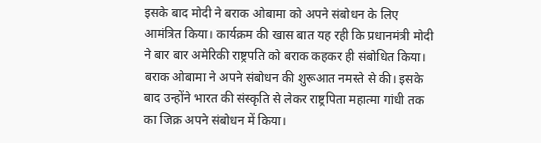इसके बाद मोदी ने बराक ओबामा को अपने संबोधन के लिए आमंत्रित किया। कार्यक्रम की खास बात यह रही कि प्रधानमंत्री मोदी ने बार बार अमेरिकी राष्ट्रपति को बराक कहकर ही संबोधित किया।
बराक ओबामा ने अपने संबोधन की शुरूआत नमस्ते से की। इसके बाद उन्होंने भारत की संस्कृति से लेकर राष्ट्रपिता महात्मा गांधी तक का जिक्र अपने संबोधन में किया।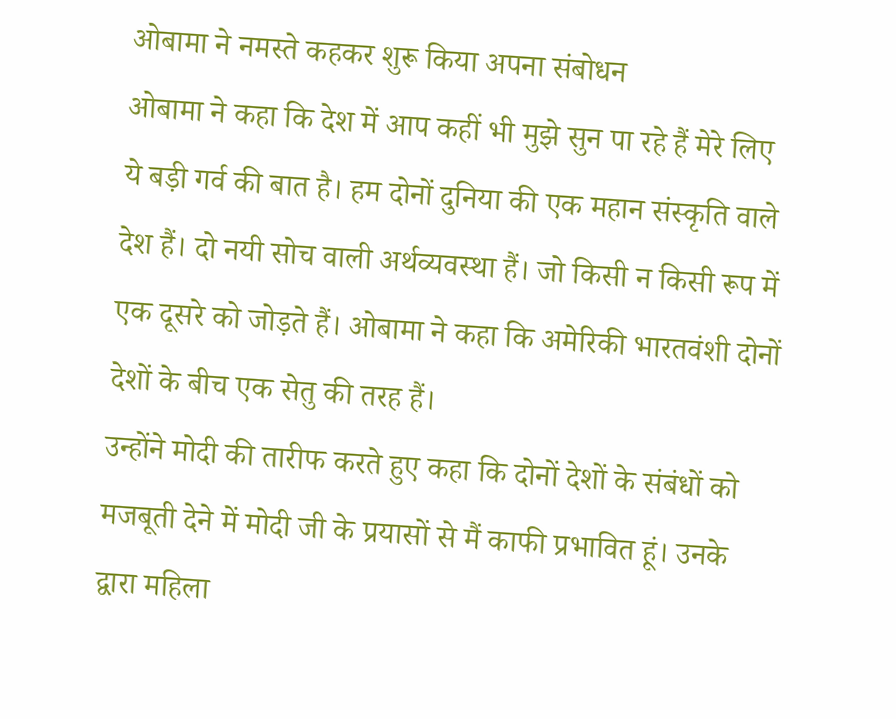ओबामा ने नमस्ते कहकर शुरू किया अपना संबोधन
ओबामा ने कहा कि देश में आप कहीं भी मुझे सुन पा रहे हैं मेरे लिए ये बड़ी गर्व की बात है। हम दोनों दुनिया की एक महान संस्कृति वाले देश हैं। दो नयी सोच वाली अर्थव्यवस्था हैं। जो किसी न किसी रूप में एक दूसरे को जोड़ते हैं। ओबामा ने कहा कि अमेरिकी भारतवंशी दोनों देशों के बीच एक सेतु की तरह हैं।
उन्होंने मोदी की तारीफ करते हुए कहा कि दोनों देशों के संबंधों को मजबूती देने में मोदी जी के प्रयासों से मैं काफी प्रभावित हूं। उनके द्वारा महिला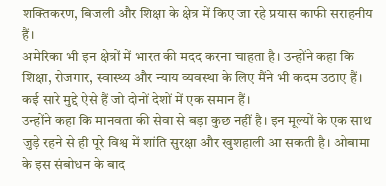शक्तिकरण, बिजली और शिक्षा के क्षेत्र में किए जा रहे प्रयास काफी सराहनीय हैं।
अमेरिका भी इन क्षेत्रों में भारत की मदद करना चाहता है। उन्होंने कहा कि शिक्षा, रोजगार, स्वास्थ्य और न्याय व्यवस्था के लिए मैंने भी कदम उठाए हैं। कई सारे मुद्दे ऐसे हैं जो दोनों देशों में एक समान हैं।
उन्होंने कहा कि मानवता की सेवा से बड़ा कुछ नहीं है। इन मूल्यों के एक साथ जुड़े रहने से ही पूरे विश्व में शांति सुरक्षा और खुशहाली आ सकती है। ओबामा के इस संबोधन के बाद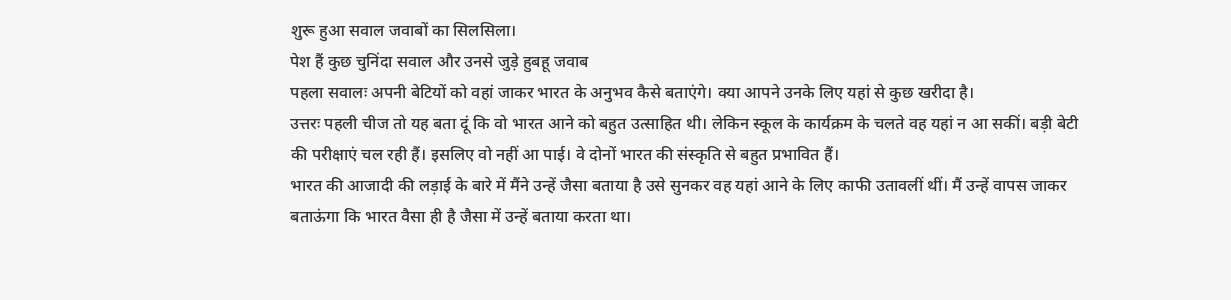शुरू हुआ सवाल जवाबों का सिलसिला।
पेश हैं कुछ चुनिंदा सवाल और उनसे जुड़े हुबहू जवाब
पहला सवालः अपनी बेटियों को वहां जाकर भारत के अनुभव कैसे बताएंगे। क्या आपने उनके लिए यहां से कुछ खरीदा है।
उत्तरः पहली चीज तो यह बता दूं कि वो भारत आने को बहुत उत्साहित थी। लेकिन स्कूल के कार्यक्रम के चलते वह यहां न आ सकीं। बड़ी बेटी की परीक्षाएं चल रही हैं। इसलिए वो नहीं आ पाई। वे दोनों भारत की संस्कृति से बहुत प्रभावित हैं।
भारत की आजादी की लड़ाई के बारे में मैंने उन्हें जैसा बताया है उसे सुनकर वह यहां आने के लिए काफी उतावलीं थीं। मैं उन्हें वापस जाकर बताऊंगा कि भारत वैसा ही है जैसा में उन्हें बताया करता था।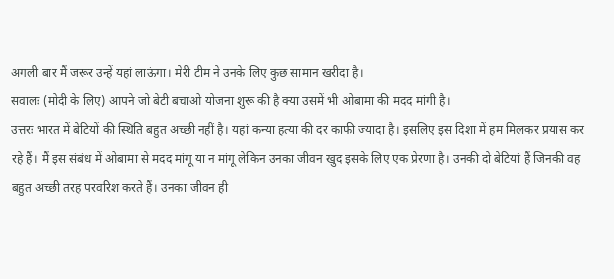अगली बार मैं जरूर उन्हें यहां लाऊंगा। मेरी टीम ने उनके लिए कुछ सामान खरीदा है।
सवालः (मोदी के लिए) आपने जो बेटी बचाओ योजना शुरू की है क्या उसमें भी ओबामा की मदद मांगी है।
उत्तरः भारत में बेटियों की स्थिति बहुत अच्छी नहीं है। यहां कन्या हत्या की दर काफी ज्यादा है। इसलिए इस दिशा में हम मिलकर प्रयास कर रहे हैं। मैं इस संबंध में ओबामा से मदद मांगू या न मांगू लेकिन उनका जीवन खुद इसके लिए एक प्रेरणा है। उनकी दो बेटियां हैं जिनकी वह बहुत अच्छी तरह परवरिश करते हैं। उनका जीवन ही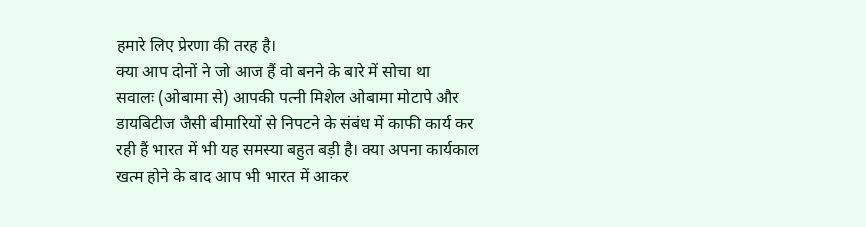हमारे लिए प्रेरणा की तरह है।
क्या आप दोनों ने जो आज हैं वो बनने के बारे में सोचा था
सवालः (ओबामा से) आपकी पत्नी मिशेल ओबामा मोटापे और डायबिटीज जैसी बीमारियों से निपटने के संबंध में काफी कार्य कर रही हैं भारत में भी यह समस्या बहुत बड़ी है। क्या अपना कार्यकाल खत्म होने के बाद आप भी भारत में आकर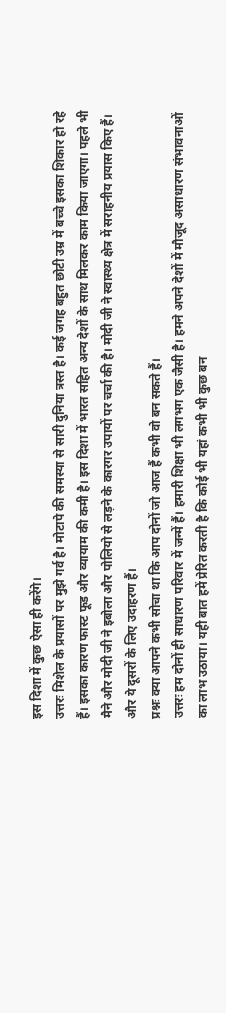इस दिशा में कुछ ऐसा ही करेंगे।
उत्तरः मिशेल के प्रयासों पर मुझे गर्व है। मोटापे की समस्या से सारी दुनिया त्रस्त है। कई जगह बहुत छोटी उम्र में बच्चे इसका शिकार हो रहे हैं। इसका कारण फास्ट फूड और व्यायाम की कमी है। इस दिशा में भारत सहित अन्य देशों के साथ मिलकर काम किया जाएगा। पहले भी मैने और मोदी जी ने इबोला और पोलियो से लड़ने के कारगर उपायों पर चर्चा की है। मोदी जी ने स्वास्थ्य क्षेत्र में सराहनीय प्रयास किए हैं। और ये दूसरों के लिए उदाहरण हैं।
प्रश्नः क्या आपने कभी सोचा था कि आप दोनों जो आज हैं कभी वो बन सकते हैं।
उत्तरः हम दोनों ही साधारण परिवार में जन्में हैं। हमारी शिक्षा भी लगभग एक जैसी है। हमने अपने देशों में मौजूद असाधारण संभावनाओं का लाभ उठाया। यही बात हमें प्रेरित करती है कि कोई भी यहां कभी भी कुछ बन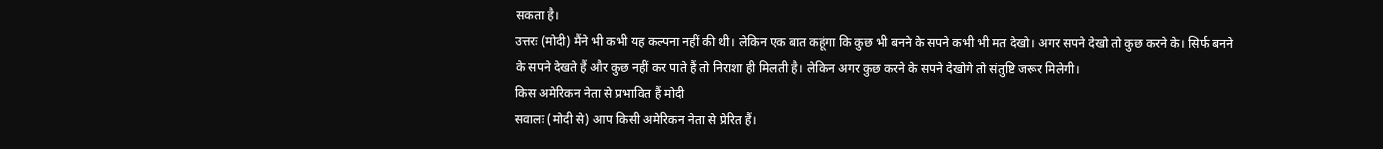सकता है।
उत्तरः (मोदी) मैंने भी कभी यह कल्पना नहीं की थी। लेकिन एक बात कहूंगा कि कुछ भी बनने के सपने कभी भी मत देखो। अगर सपने देखो तो कुछ करने के। सिर्फ बनने के सपने देखते हैं और कुछ नहीं कर पाते हैं तो निराशा ही मिलती है। लेकिन अगर कुछ करने के सपने देखोगे तो संतुष्टि जरूर मिलेगी।
किस अमेरिकन नेता से प्रभावित हैं मोदी
सवालः (मोदी से) आप किसी अमेरिकन नेता से प्रेरित हैं।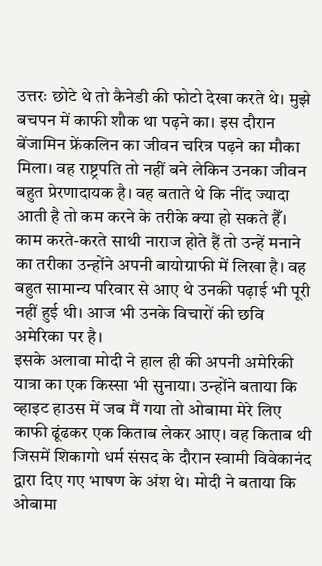उत्तरः छोटे थे तो कैनेडी की फोटो देखा करते थे। मुझे बचपन में काफी शौक था पढ़ने का। इस दौरान बेंजामिन फ्रेंकलिन का जीवन चरित्र पढ़ने का मौका मिला। वह राष्ट्रपति तो नहीं बने लेकिन उनका जीवन बहुत प्रेरणादायक है। वह बताते थे कि नींद ज्यादा आती है तो कम करने के तरीके क्या हो सकते हैँ।
काम करते-करते साथी नाराज होते हैं तो उन्हें मनाने का तरीका उन्होंने अपनी बायोग्राफी में लिखा है। वह बहुत सामान्य परिवार से आए थे उनकी पढ़ाई भी पूरी नहीं हुई थी। आज भी उनके विचारों की छवि अमेरिका पर है।
इसके अलावा मोदी ने हाल ही की अपनी अमेरिकी यात्रा का एक किस्सा भी सुनाया। उन्होंने बताया कि व्हाइट हाउस में जब मैं गया तो ओबामा मेरे लिए काफी ढूंढकर एक किताब लेकर आए। वह किताब थी जिसमें शिकागो धर्म संसद के दौरान स्वामी विवेकानंद द्वारा दिए गए भाषण के अंश थे। मोदी ने बताया कि ओबामा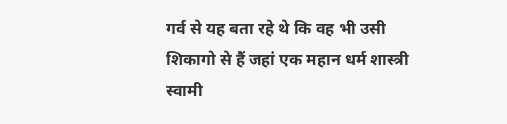गर्व से यह बता रहे थे कि वह भी उसी शिकागो से हैं जहां एक महान धर्म शास्त्री स्वामी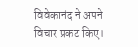विवेकानंद ने अपने विचार प्रकट किए।